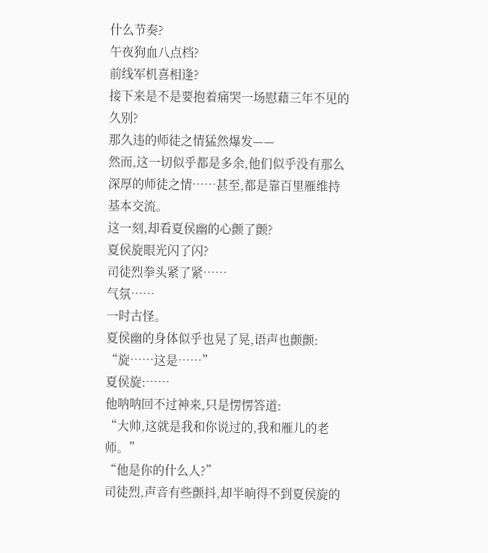什么节奏?
午夜狗血八点档?
前线军机喜相逢?
接下来是不是要抱着痛哭一场慰藉三年不见的久别?
那久违的师徒之情猛然爆发——
然而,这一切似乎都是多余,他们似乎没有那么深厚的师徒之情……甚至,都是靠百里雁维持基本交流。
这一刻,却看夏侯幽的心颤了颤?
夏侯旋眼光闪了闪?
司徒烈拳头紧了紧……
气氛……
一时古怪。
夏侯幽的身体似乎也晃了晃,语声也颤颤:
“旋……这是……”
夏侯旋:……
他呐呐回不过神来,只是愣愣答道:
“大帅,这就是我和你说过的,我和雁儿的老师。”
“他是你的什么人?”
司徒烈,声音有些颤抖,却半晌得不到夏侯旋的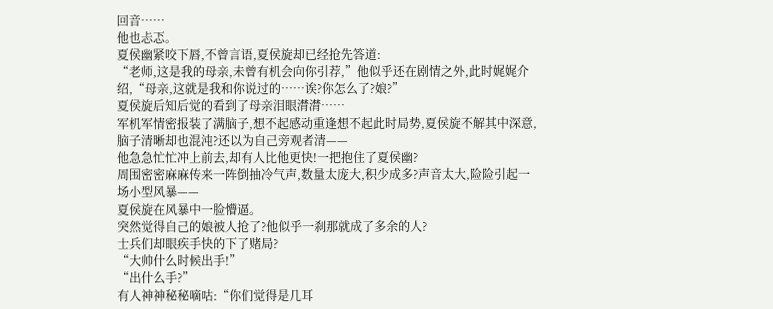回音……
他也忐忑。
夏侯幽紧咬下唇,不曾言语,夏侯旋却已经抢先答道:
“老师,这是我的母亲,未曾有机会向你引荐,”他似乎还在剧情之外,此时娓娓介绍,“母亲,这就是我和你说过的……诶?你怎么了?娘?”
夏侯旋后知后觉的看到了母亲泪眼潸潸……
军机军情密报装了满脑子,想不起感动重逢想不起此时局势,夏侯旋不解其中深意,脑子清晰却也混沌?还以为自己旁观者清——
他急急忙忙冲上前去,却有人比他更快!一把抱住了夏侯幽?
周围密密麻麻传来一阵倒抽冷气声,数量太庞大,积少成多?声音太大,险险引起一场小型风暴——
夏侯旋在风暴中一脸懵逼。
突然觉得自己的娘被人抢了?他似乎一刹那就成了多余的人?
士兵们却眼疾手快的下了赌局?
“大帅什么时候出手!”
“出什么手?”
有人神神秘秘嘀咕:“你们觉得是几耳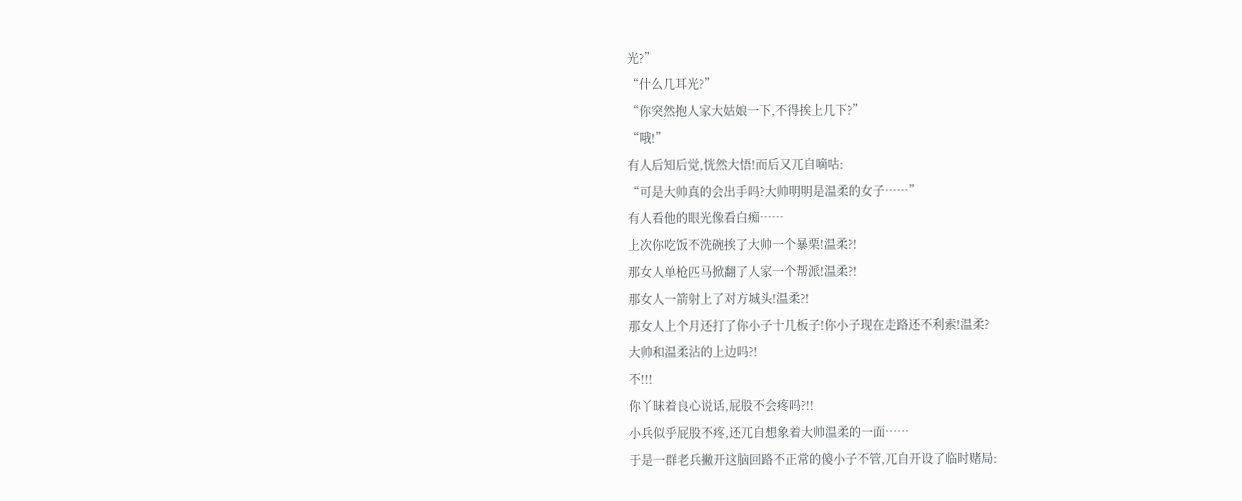光?”
“什么几耳光?”
“你突然抱人家大姑娘一下,不得挨上几下?”
“哦!”
有人后知后觉,恍然大悟!而后又兀自嘀咕:
“可是大帅真的会出手吗?大帅明明是温柔的女子……”
有人看他的眼光像看白痴……
上次你吃饭不洗碗挨了大帅一个暴栗!温柔?!
那女人单枪匹马掀翻了人家一个帮派!温柔?!
那女人一箭射上了对方城头!温柔?!
那女人上个月还打了你小子十几板子!你小子现在走路还不利索!温柔?
大帅和温柔沾的上边吗?!
不!!!
你丫昧着良心说话,屁股不会疼吗?!!
小兵似乎屁股不疼,还兀自想象着大帅温柔的一面……
于是一群老兵撇开这脑回路不正常的傻小子不管,兀自开设了临时赌局: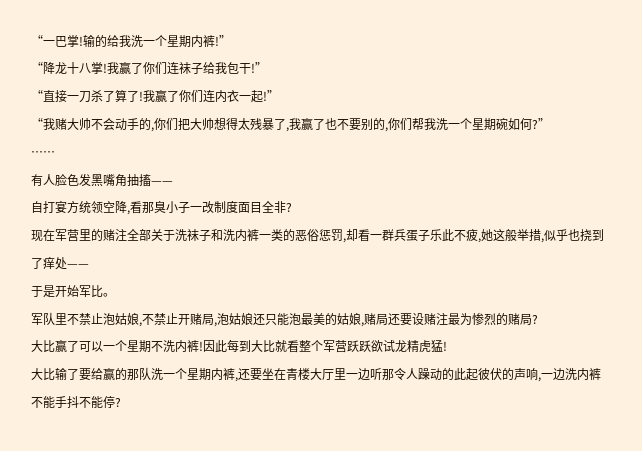“一巴掌!输的给我洗一个星期内裤!”
“降龙十八掌!我赢了你们连袜子给我包干!”
“直接一刀杀了算了!我赢了你们连内衣一起!”
“我赌大帅不会动手的,你们把大帅想得太残暴了,我赢了也不要别的,你们帮我洗一个星期碗如何?”
……
有人脸色发黑嘴角抽搐——
自打宴方统领空降,看那臭小子一改制度面目全非?
现在军营里的赌注全部关于洗袜子和洗内裤一类的恶俗惩罚,却看一群兵蛋子乐此不疲,她这般举措,似乎也挠到了痒处——
于是开始军比。
军队里不禁止泡姑娘,不禁止开赌局,泡姑娘还只能泡最美的姑娘,赌局还要设赌注最为惨烈的赌局?
大比赢了可以一个星期不洗内裤!因此每到大比就看整个军营跃跃欲试龙精虎猛!
大比输了要给赢的那队洗一个星期内裤,还要坐在青楼大厅里一边听那令人躁动的此起彼伏的声响,一边洗内裤不能手抖不能停?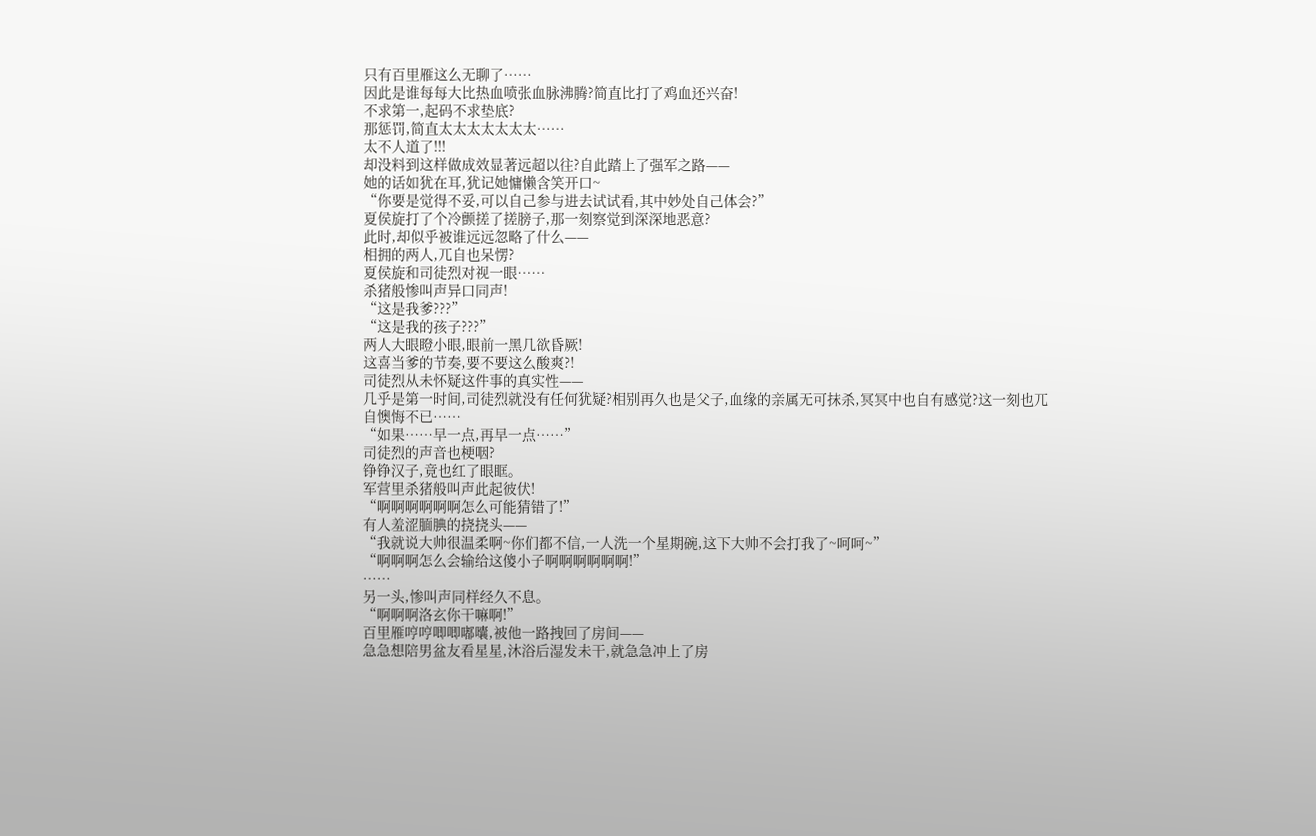只有百里雁这么无聊了……
因此是谁每每大比热血喷张血脉沸腾?简直比打了鸡血还兴奋!
不求第一,起码不求垫底?
那惩罚,简直太太太太太太太……
太不人道了!!!
却没料到这样做成效显著远超以往?自此踏上了强军之路——
她的话如犹在耳,犹记她慵懒含笑开口~
“你要是觉得不妥,可以自己参与进去试试看,其中妙处自己体会?”
夏侯旋打了个冷颤搓了搓膀子,那一刻察觉到深深地恶意?
此时,却似乎被谁远远忽略了什么——
相拥的两人,兀自也呆愣?
夏侯旋和司徒烈对视一眼……
杀猪般惨叫声异口同声!
“这是我爹???”
“这是我的孩子???”
两人大眼瞪小眼,眼前一黑几欲昏厥!
这喜当爹的节奏,要不要这么酸爽?!
司徒烈从未怀疑这件事的真实性——
几乎是第一时间,司徒烈就没有任何犹疑?相别再久也是父子,血缘的亲属无可抹杀,冥冥中也自有感觉?这一刻也兀自懊悔不已……
“如果……早一点,再早一点……”
司徒烈的声音也梗咽?
铮铮汉子,竟也红了眼眶。
军营里杀猪般叫声此起彼伏!
“啊啊啊啊啊啊怎么可能猜错了!”
有人羞涩腼腆的挠挠头——
“我就说大帅很温柔啊~你们都不信,一人洗一个星期碗,这下大帅不会打我了~呵呵~”
“啊啊啊怎么会输给这傻小子啊啊啊啊啊啊!”
……
另一头,惨叫声同样经久不息。
“啊啊啊洛玄你干嘛啊!”
百里雁哼哼唧唧嘟囔,被他一路拽回了房间——
急急想陪男盆友看星星,沐浴后湿发未干,就急急冲上了房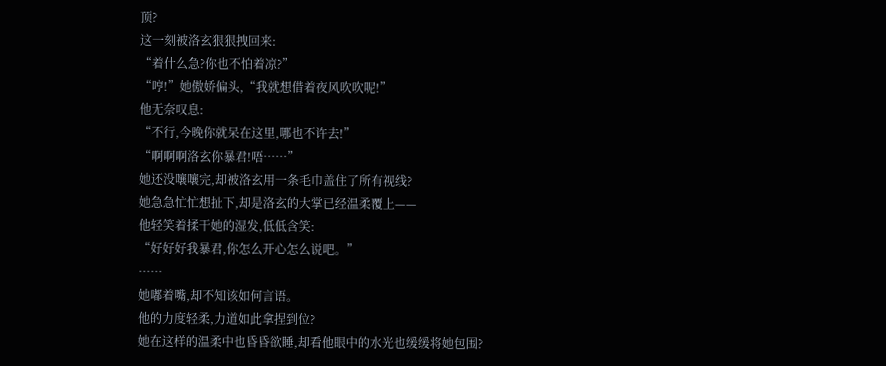顶?
这一刻被洛玄狠狠拽回来:
“着什么急?你也不怕着凉?”
“哼!”她傲娇偏头,“我就想借着夜风吹吹呢!”
他无奈叹息:
“不行,今晚你就呆在这里,哪也不许去!”
“啊啊啊洛玄你暴君!唔……”
她还没嚷嚷完,却被洛玄用一条毛巾盖住了所有视线?
她急急忙忙想扯下,却是洛玄的大掌已经温柔覆上——
他轻笑着揉干她的湿发,低低含笑:
“好好好我暴君,你怎么开心怎么说吧。”
……
她嘟着嘴,却不知该如何言语。
他的力度轻柔,力道如此拿捏到位?
她在这样的温柔中也昏昏欲睡,却看他眼中的水光也缓缓将她包围?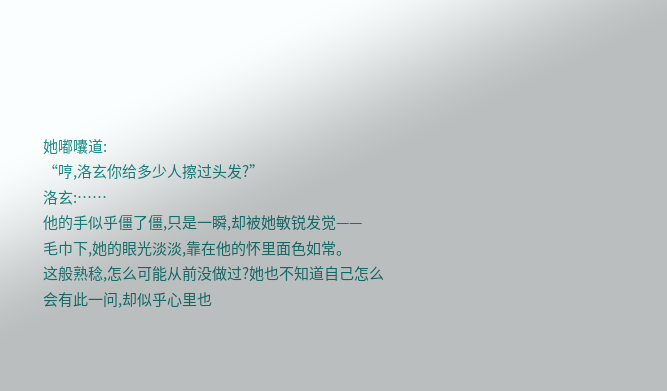她嘟囔道:
“哼,洛玄你给多少人擦过头发?”
洛玄:……
他的手似乎僵了僵,只是一瞬,却被她敏锐发觉——
毛巾下,她的眼光淡淡,靠在他的怀里面色如常。
这般熟稔,怎么可能从前没做过?她也不知道自己怎么会有此一问,却似乎心里也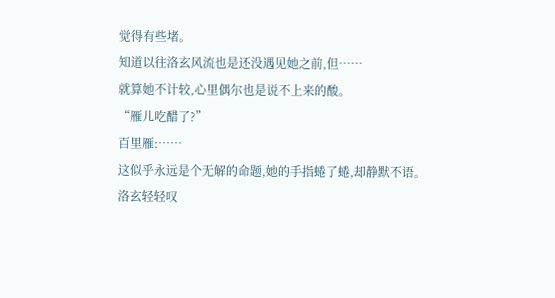觉得有些堵。
知道以往洛玄风流也是还没遇见她之前,但……
就算她不计较,心里偶尔也是说不上来的酸。
“雁儿吃醋了?”
百里雁:……
这似乎永远是个无解的命题,她的手指蜷了蜷,却静默不语。
洛玄轻轻叹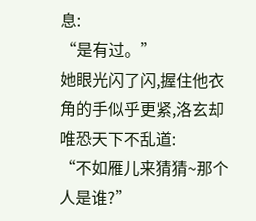息:
“是有过。”
她眼光闪了闪,握住他衣角的手似乎更紧,洛玄却唯恐天下不乱道:
“不如雁儿来猜猜~那个人是谁?”